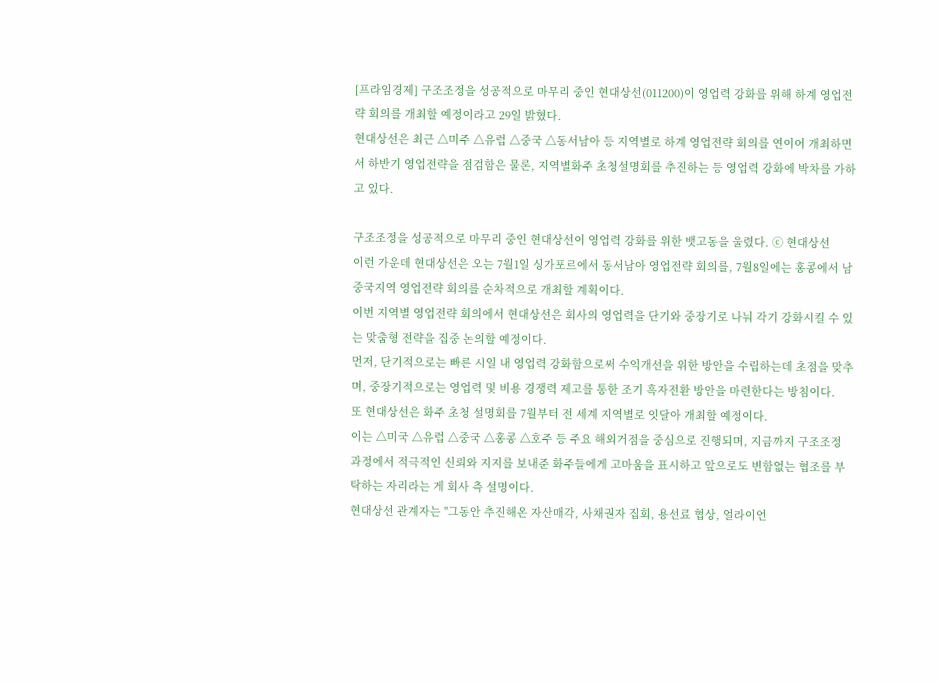[프라임경제] 구조조정을 성공적으로 마무리 중인 현대상선(011200)이 영업력 강화를 위해 하계 영업전략 회의를 개최할 예정이라고 29일 밝혔다.
현대상선은 최근 △미주 △유럽 △중국 △동서남아 등 지역별로 하계 영업전략 회의를 연이어 개최하면서 하반기 영업전략을 점검함은 물론, 지역별화주 초청설명회를 추진하는 등 영업력 강화에 박차를 가하고 있다.

구조조정을 성공적으로 마무리 중인 현대상선이 영업력 강화를 위한 뱃고동을 울렸다. ⓒ 현대상선
이런 가운데 현대상선은 오는 7월1일 싱가포르에서 동서남아 영업전략 회의를, 7월8일에는 홍콩에서 남중국지역 영업전략 회의를 순차적으로 개최할 계획이다.
이번 지역별 영업전략 회의에서 현대상선은 회사의 영업력을 단기와 중장기로 나눠 각기 강화시킬 수 있는 맞춤형 전략을 집중 논의할 예정이다.
먼저, 단기적으로는 빠른 시일 내 영업력 강화함으로써 수익개선을 위한 방안을 수립하는데 초점을 맞추며, 중장기적으로는 영업력 및 비용 경쟁력 제고를 통한 조기 흑자전환 방안을 마련한다는 방침이다.
또 현대상선은 화주 초청 설명회를 7월부터 전 세계 지역별로 잇달아 개최할 예정이다.
이는 △미국 △유럽 △중국 △홍콩 △호주 등 주요 해외거점을 중심으로 진행되며, 지금까지 구조조정 과정에서 적극적인 신뢰와 지지를 보내준 화주들에게 고마움을 표시하고 앞으로도 변함없는 협조를 부탁하는 자리라는 게 회사 측 설명이다.
현대상선 관계자는 "그동안 추진해온 자산매각, 사채권자 집회, 용선료 협상, 얼라이언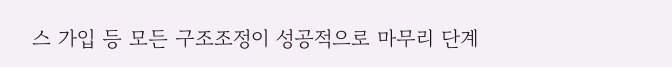스 가입 등 모든 구조조정이 성공적으로 마무리 단계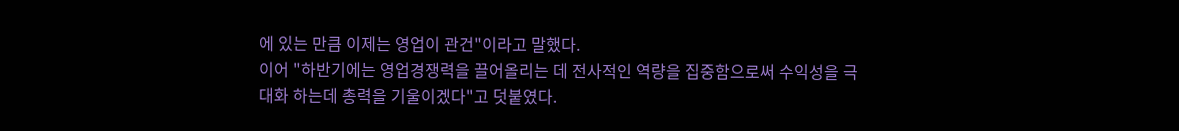에 있는 만큼 이제는 영업이 관건"이라고 말했다.
이어 "하반기에는 영업경쟁력을 끌어올리는 데 전사적인 역량을 집중함으로써 수익성을 극대화 하는데 총력을 기울이겠다"고 덧붙였다.